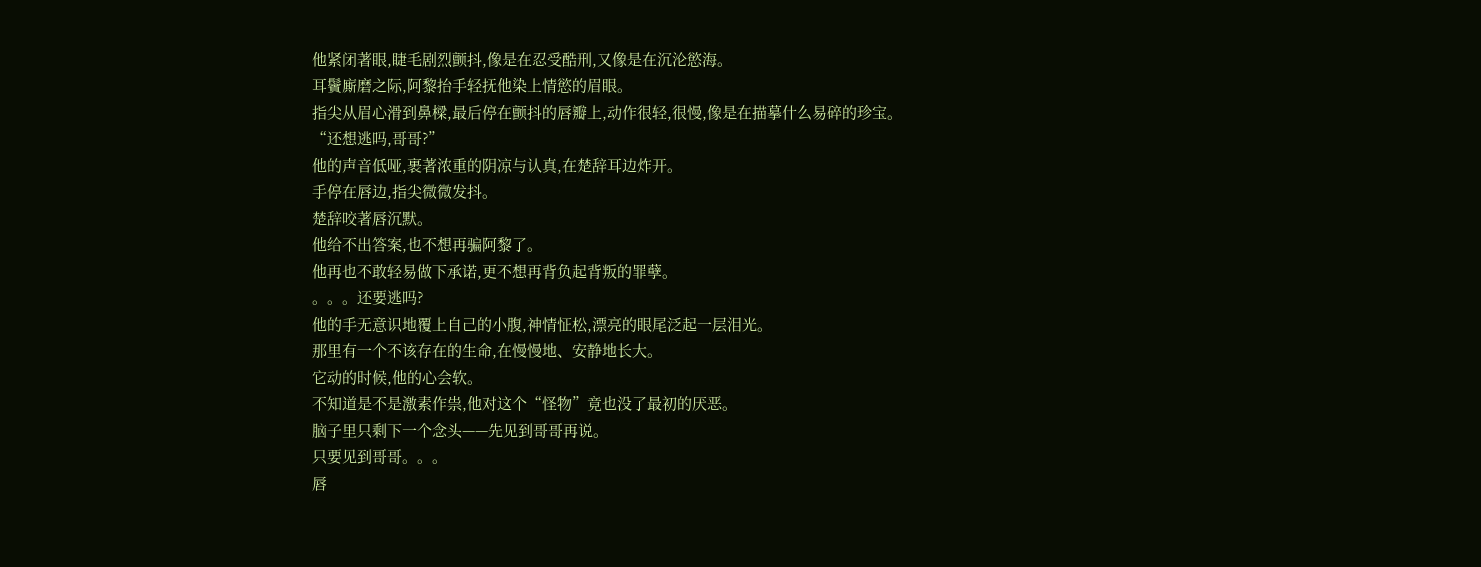他紧闭著眼,睫毛剧烈颤抖,像是在忍受酷刑,又像是在沉沦慾海。
耳鬢廝磨之际,阿黎抬手轻抚他染上情慾的眉眼。
指尖从眉心滑到鼻樑,最后停在颤抖的唇瓣上,动作很轻,很慢,像是在描摹什么易碎的珍宝。
“还想逃吗,哥哥?”
他的声音低哑,裹著浓重的阴凉与认真,在楚辞耳边炸开。
手停在唇边,指尖微微发抖。
楚辞咬著唇沉默。
他给不出答案,也不想再骗阿黎了。
他再也不敢轻易做下承诺,更不想再背负起背叛的罪孽。
。。。还要逃吗?
他的手无意识地覆上自己的小腹,神情怔松,漂亮的眼尾泛起一层泪光。
那里有一个不该存在的生命,在慢慢地、安静地长大。
它动的时候,他的心会软。
不知道是不是激素作祟,他对这个“怪物”竟也没了最初的厌恶。
脑子里只剩下一个念头——先见到哥哥再说。
只要见到哥哥。。。
唇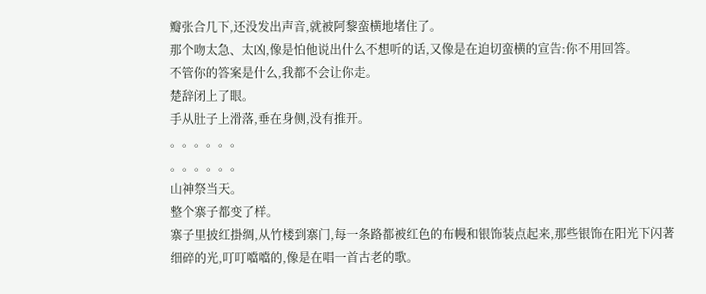瓣张合几下,还没发出声音,就被阿黎蛮横地堵住了。
那个吻太急、太凶,像是怕他说出什么不想听的话,又像是在迫切蛮横的宣告:你不用回答。
不管你的答案是什么,我都不会让你走。
楚辞闭上了眼。
手从肚子上滑落,垂在身侧,没有推开。
。。。。。。
。。。。。。
山神祭当天。
整个寨子都变了样。
寨子里披红掛绸,从竹楼到寨门,每一条路都被红色的布幔和银饰装点起来,那些银饰在阳光下闪著细碎的光,叮叮噹噹的,像是在唱一首古老的歌。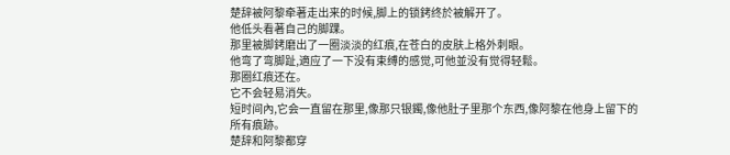楚辞被阿黎牵著走出来的时候,脚上的锁銬终於被解开了。
他低头看著自己的脚踝。
那里被脚銬磨出了一圈淡淡的红痕,在苍白的皮肤上格外刺眼。
他弯了弯脚趾,適应了一下没有束缚的感觉,可他並没有觉得轻鬆。
那圈红痕还在。
它不会轻易消失。
短时间內,它会一直留在那里,像那只银鐲,像他肚子里那个东西,像阿黎在他身上留下的所有痕跡。
楚辞和阿黎都穿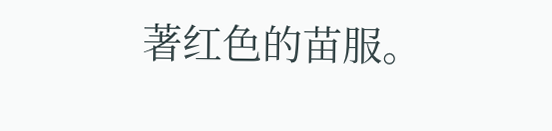著红色的苗服。